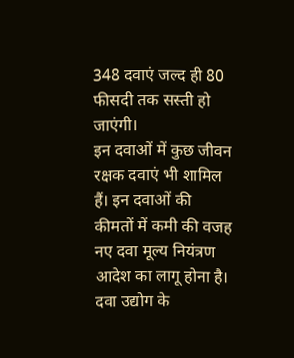348 दवाएं जल्द ही 80 फीसदी तक सस्ती हो जाएंगी।
इन दवाओं में कुछ जीवन रक्षक दवाएं भी शामिल हैं। इन दवाओं की कीमतों में कमी की वजह नए दवा मूल्य नियंत्रण आदेश का लागू होना है।
दवा उद्योग के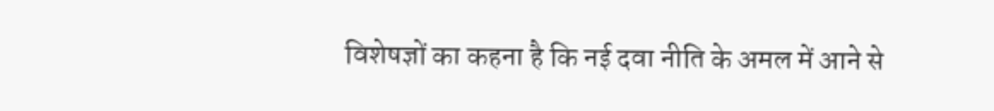विशेषज्ञों का कहना है कि नई दवा नीति के अमल में आने से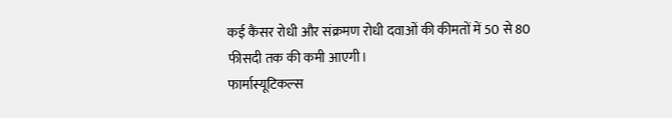कई कैंसर रोधी और संक्रमण रोधी दवाओं की कीमतों में 50 से 80 फीसदी तक की कमी आएगी।
फार्मास्यूटिकल्स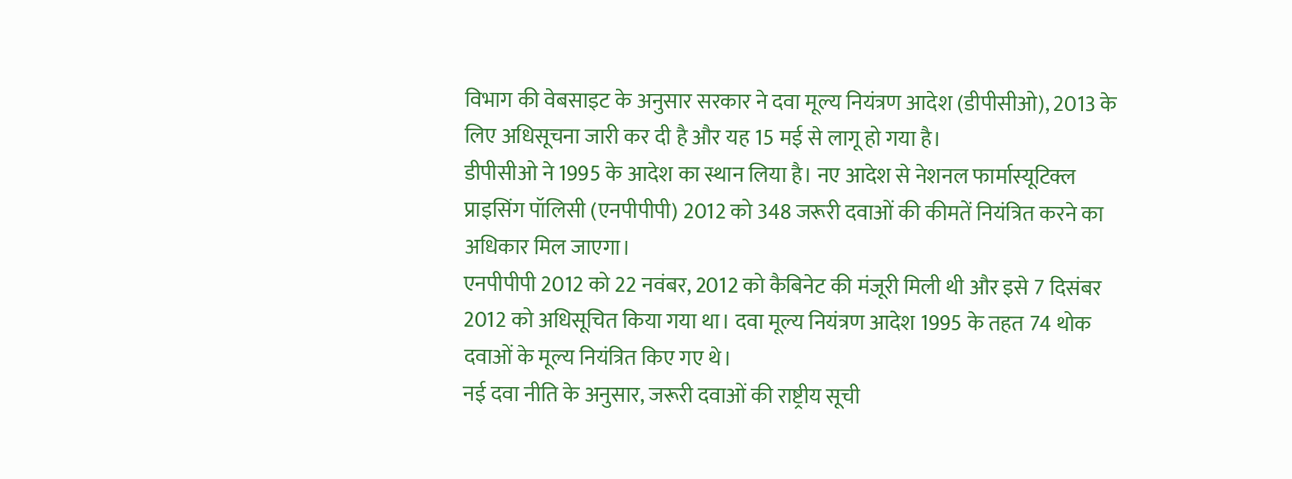विभाग की वेबसाइट के अनुसार सरकार ने दवा मूल्य नियंत्रण आदेश (डीपीसीओ), 2013 के लिए अधिसूचना जारी कर दी है और यह 15 मई से लागू हो गया है।
डीपीसीओ ने 1995 के आदेश का स्थान लिया है। नए आदेश से नेशनल फार्मास्यूटिक्ल प्राइसिंग पॉलिसी (एनपीपीपी) 2012 को 348 जरूरी दवाओं की कीमतें नियंत्रित करने का अधिकार मिल जाएगा।
एनपीपीपी 2012 को 22 नवंबर, 2012 को कैबिनेट की मंजूरी मिली थी और इसे 7 दिसंबर 2012 को अधिसूचित किया गया था। दवा मूल्य नियंत्रण आदेश 1995 के तहत 74 थोक दवाओं के मूल्य नियंत्रित किए गए थे।
नई दवा नीति के अनुसार, जरूरी दवाओं की राष्ट्रीय सूची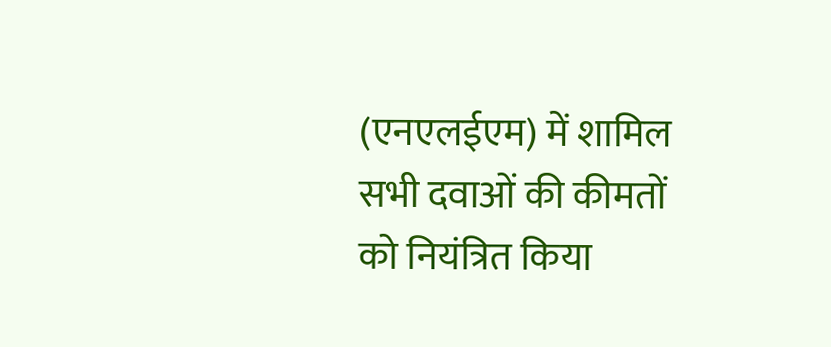(एनएलईएम) में शामिल सभी दवाओं की कीमतों को नियंत्रित किया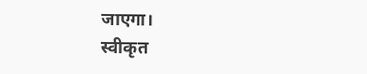जाएगा।
स्वीकृत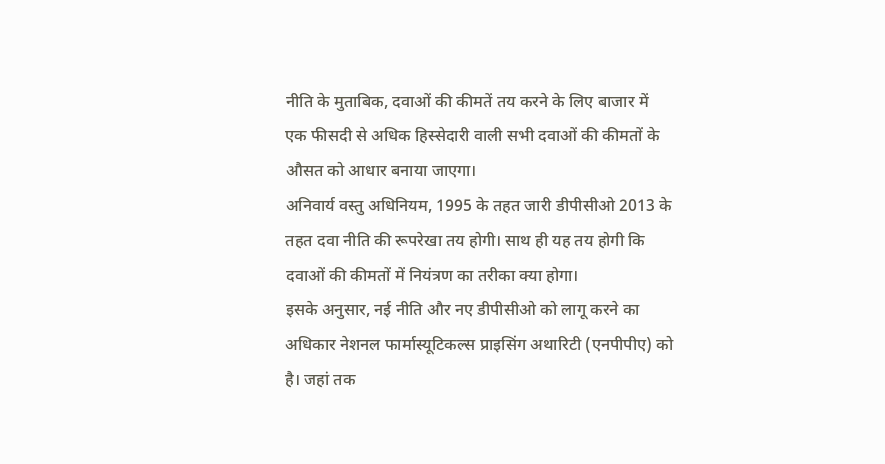नीति के मुताबिक, दवाओं की कीमतें तय करने के लिए बाजार में एक फीसदी से अधिक हिस्सेदारी वाली सभी दवाओं की कीमतों के औसत को आधार बनाया जाएगा।
अनिवार्य वस्तु अधिनियम, 1995 के तहत जारी डीपीसीओ 2013 के तहत दवा नीति की रूपरेखा तय होगी। साथ ही यह तय होगी कि दवाओं की कीमतों में नियंत्रण का तरीका क्या होगा।
इसके अनुसार, नई नीति और नए डीपीसीओ को लागू करने का अधिकार नेशनल फार्मास्यूटिकल्स प्राइसिंग अथारिटी (एनपीपीए) को है। जहां तक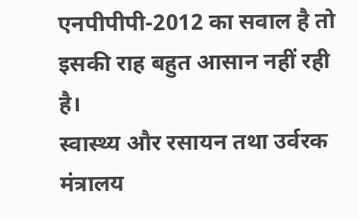एनपीपीपी-2012 का सवाल है तो इसकी राह बहुत आसान नहीं रही है।
स्वास्थ्य और रसायन तथा उर्वरक मंत्रालय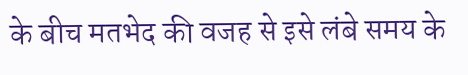के बीच मतभेद की वजह से इसे लंबे समय के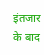इंतजार के बाद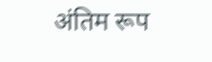अंतिम रूप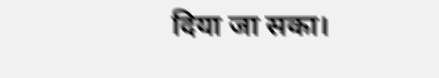दिया जा सका।